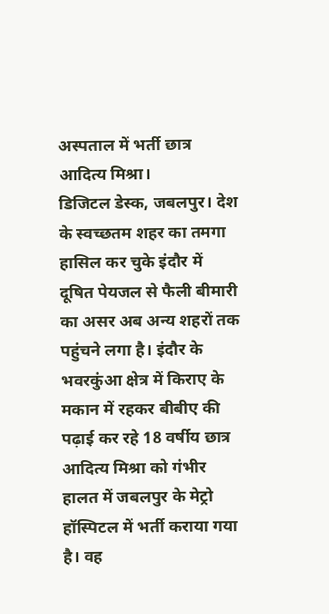अस्पताल में भर्ती छात्र आदित्य मिश्रा।
डिजिटल डेस्क, जबलपुर। देश के स्वच्छतम शहर का तमगा हासिल कर चुके इंदौर में दूषित पेयजल से फैली बीमारी का असर अब अन्य शहरों तक पहुंचने लगा है। इंदौर के भवरकुंआ क्षेत्र में किराए के मकान में रहकर बीबीए की पढ़ाई कर रहे 18 वर्षीय छात्र आदित्य मिश्रा को गंभीर हालत में जबलपुर के मेट्रो हॉस्पिटल में भर्ती कराया गया है। वह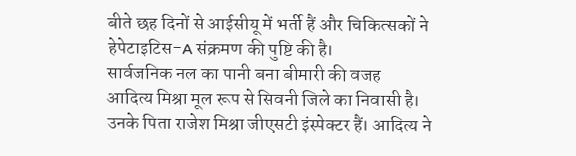बीते छह दिनों से आईसीयू में भर्ती हैं और चिकित्सकों ने हेपेटाइटिस-A संक्रमण की पुष्टि की है।
सार्वजनिक नल का पानी बना बीमारी की वजह
आदित्य मिश्रा मूल रूप से सिवनी जिले का निवासी है। उनके पिता राजेश मिश्रा जीएसटी इंस्पेक्टर हैं। आदित्य ने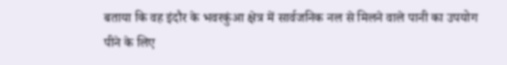बताया कि वह इंदौर के भवरकुंआ क्षेत्र में सार्वजनिक नल से मिलने वाले पानी का उपयोग पीने के लिए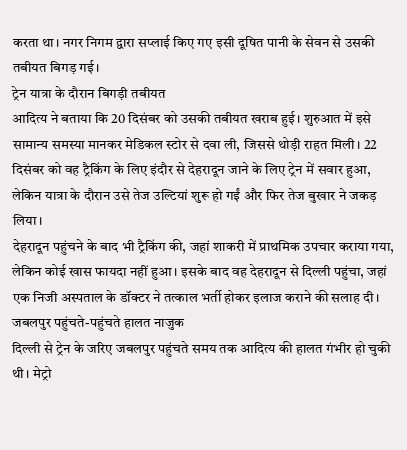करता था। नगर निगम द्वारा सप्लाई किए गए इसी दूषित पानी के सेवन से उसकी तबीयत बिगड़ गई।
ट्रेन यात्रा के दौरान बिगड़ी तबीयत
आदित्य ने बताया कि 20 दिसंबर को उसकी तबीयत खराब हुई। शुरुआत में इसे सामान्य समस्या मानकर मेडिकल स्टोर से दवा ली, जिससे थोड़ी राहत मिली। 22 दिसंबर को वह ट्रैकिंग के लिए इंदौर से देहरादून जाने के लिए ट्रेन में सवार हुआ, लेकिन यात्रा के दौरान उसे तेज उल्टियां शुरू हो गईं और फिर तेज बुखार ने जकड़ लिया।
देहरादून पहुंचने के बाद भी ट्रैकिंग की, जहां शाकरी में प्राथमिक उपचार कराया गया, लेकिन कोई खास फायदा नहीं हुआ। इसके बाद वह देहरादून से दिल्ली पहुंचा, जहां एक निजी अस्पताल के डॉक्टर ने तत्काल भर्ती होकर इलाज कराने की सलाह दी।
जबलपुर पहुंचते-पहुंचते हालत नाजुक
दिल्ली से ट्रेन के जरिए जबलपुर पहुंचते समय तक आदित्य की हालत गंभीर हो चुकी थी। मेट्रो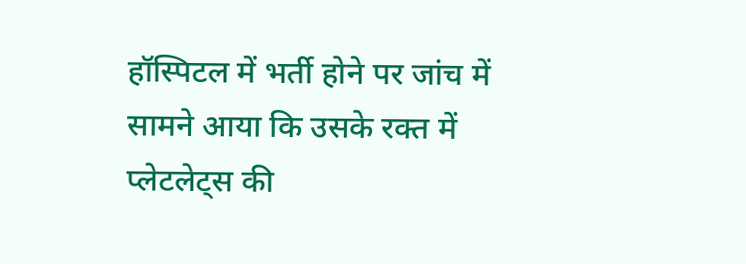हॉस्पिटल में भर्ती होने पर जांच में सामने आया कि उसके रक्त में प्लेटलेट्स की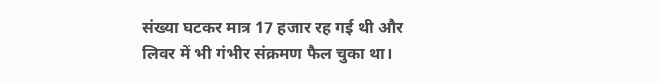संख्या घटकर मात्र 17 हजार रह गई थी और लिवर में भी गंभीर संक्रमण फैल चुका था।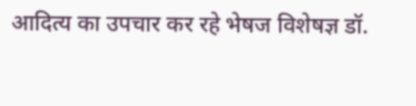आदित्य का उपचार कर रहे भेषज विशेषज्ञ डॉ.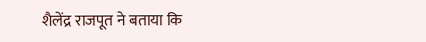शैलेंद्र राजपूत ने बताया कि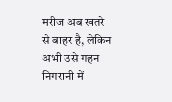मरीज अब खतरे से बाहर है, लेकिन अभी उसे गहन निगरानी में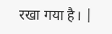रखा गया है। |